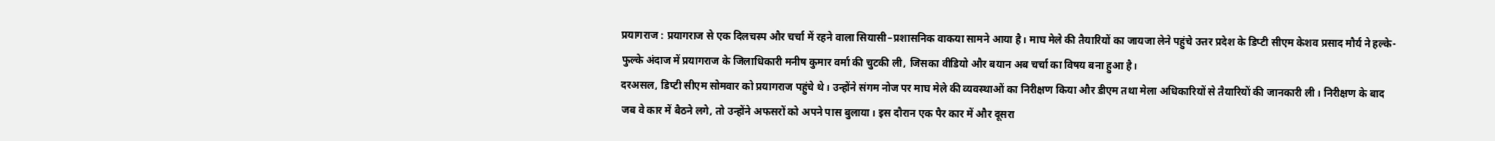प्रयागराज : प्रयागराज से एक दिलचस्प और चर्चा में रहने वाला सियासी–प्रशासनिक वाकया सामने आया है। माघ मेले की तैयारियों का जायजा लेने पहुंचे उत्तर प्रदेश के डिप्टी सीएम केशव प्रसाद मौर्य ने हल्के-फुल्के अंदाज में प्रयागराज के जिलाधिकारी मनीष कुमार वर्मा की चुटकी ली, जिसका वीडियो और बयान अब चर्चा का विषय बना हुआ है।
दरअसल, डिप्टी सीएम सोमवार को प्रयागराज पहुंचे थे। उन्होंने संगम नोज पर माघ मेले की व्यवस्थाओं का निरीक्षण किया और डीएम तथा मेला अधिकारियों से तैयारियों की जानकारी ली। निरीक्षण के बाद जब वे कार में बैठने लगे, तो उन्होंने अफसरों को अपने पास बुलाया। इस दौरान एक पैर कार में और दूसरा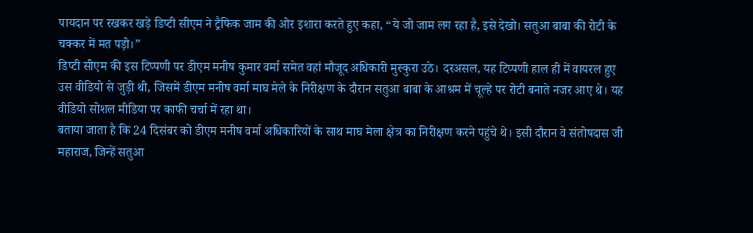पायदान पर रखकर खड़े डिप्टी सीएम ने ट्रैफिक जाम की ओर इशारा करते हुए कहा, “ये जो जाम लग रहा है, इसे देखो। सतुआ बाबा की रोटी के चक्कर में मत पड़ो।”
डिप्टी सीएम की इस टिप्पणी पर डीएम मनीष कुमार वर्मा समेत वहां मौजूद अधिकारी मुस्कुरा उठे। दरअसल, यह टिप्पणी हाल ही में वायरल हुए उस वीडियो से जुड़ी थी, जिसमें डीएम मनीष वर्मा माघ मेले के निरीक्षण के दौरान सतुआ बाबा के आश्रम में चूल्हे पर रोटी बनाते नजर आए थे। यह वीडियो सोशल मीडिया पर काफी चर्चा में रहा था।
बताया जाता है कि 24 दिसंबर को डीएम मनीष वर्मा अधिकारियों के साथ माघ मेला क्षेत्र का निरीक्षण करने पहुंचे थे। इसी दौरान वे संतोषदास जी महाराज, जिन्हें सतुआ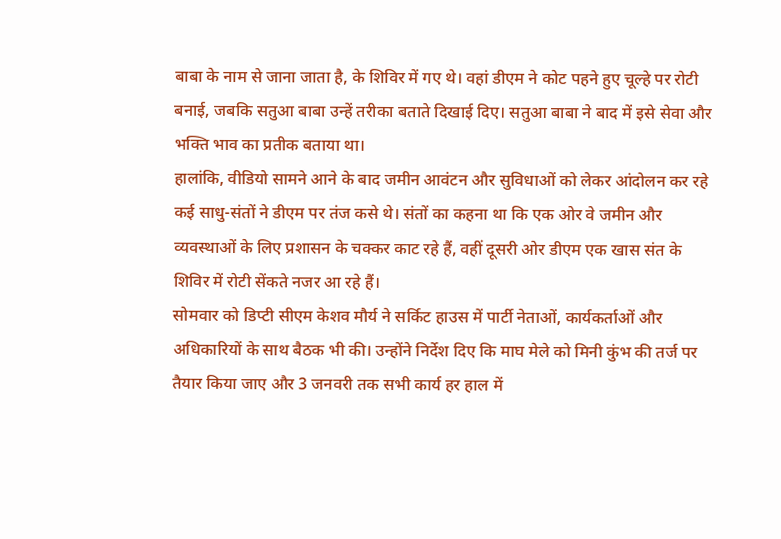बाबा के नाम से जाना जाता है, के शिविर में गए थे। वहां डीएम ने कोट पहने हुए चूल्हे पर रोटी बनाई, जबकि सतुआ बाबा उन्हें तरीका बताते दिखाई दिए। सतुआ बाबा ने बाद में इसे सेवा और भक्ति भाव का प्रतीक बताया था।
हालांकि, वीडियो सामने आने के बाद जमीन आवंटन और सुविधाओं को लेकर आंदोलन कर रहे कई साधु-संतों ने डीएम पर तंज कसे थे। संतों का कहना था कि एक ओर वे जमीन और व्यवस्थाओं के लिए प्रशासन के चक्कर काट रहे हैं, वहीं दूसरी ओर डीएम एक खास संत के शिविर में रोटी सेंकते नजर आ रहे हैं।
सोमवार को डिप्टी सीएम केशव मौर्य ने सर्किट हाउस में पार्टी नेताओं, कार्यकर्ताओं और अधिकारियों के साथ बैठक भी की। उन्होंने निर्देश दिए कि माघ मेले को मिनी कुंभ की तर्ज पर तैयार किया जाए और 3 जनवरी तक सभी कार्य हर हाल में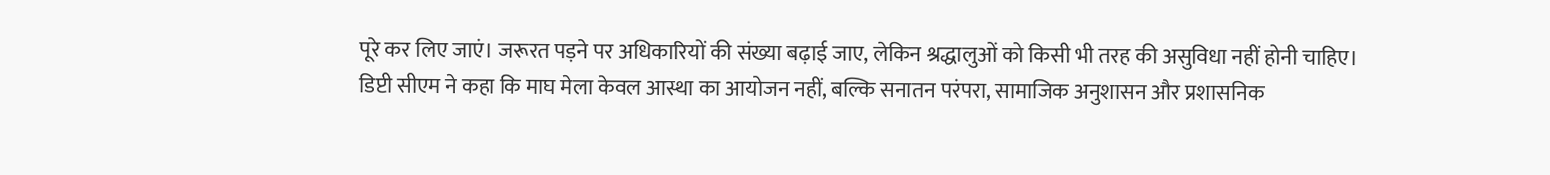पूरे कर लिए जाएं। जरूरत पड़ने पर अधिकारियों की संख्या बढ़ाई जाए, लेकिन श्रद्धालुओं को किसी भी तरह की असुविधा नहीं होनी चाहिए।
डिप्टी सीएम ने कहा कि माघ मेला केवल आस्था का आयोजन नहीं, बल्कि सनातन परंपरा, सामाजिक अनुशासन और प्रशासनिक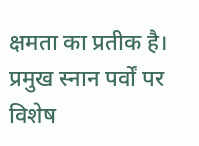क्षमता का प्रतीक है। प्रमुख स्नान पर्वों पर विशेष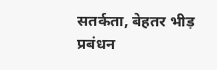सतर्कता, बेहतर भीड़ प्रबंधन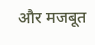और मजबूत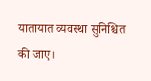यातायात व्यवस्था सुनिश्चित की जाए।